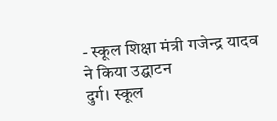- स्कूल शिक्षा मंत्री गजेन्द्र यादव ने किया उद्घाटन
दुर्ग। स्कूल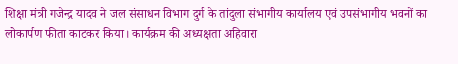शिक्षा मंत्री गजेन्द्र यादव ने जल संसाधन विभाग दुर्ग के तांदुला संभागीय कार्यालय एवं उपसंभागीय भवनों का लोकार्पण फीता काटकर किया। कार्यक्रम की अध्यक्षता अहिवारा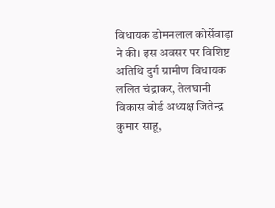विधायक डोमनलाल कोर्सेवाड़ा ने की। इस अवसर पर विशिष्ट अतिथि दुर्ग ग्रामीण विधायक ललित चंद्राकर, तेलघानी विकास बोर्ड अध्यक्ष जितेन्द्र कुमार साहू,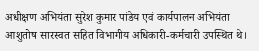अधीक्षण अभियंता सुरेश कुमार पांडेय एवं कार्यपालन अभियंता आशुतोष सारस्वत सहित विभागीय अधिकारी-कर्मचारी उपस्थित थे।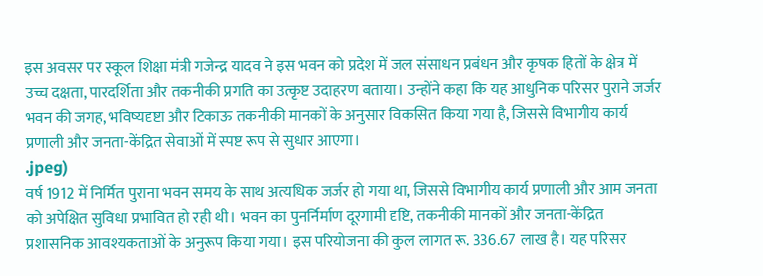इस अवसर पर स्कूल शिक्षा मंत्री गजेन्द्र यादव ने इस भवन को प्रदेश में जल संसाधन प्रबंधन और कृषक हितों के क्षेत्र में उच्च दक्षता, पारदर्शिता और तकनीकी प्रगति का उत्कृष्ट उदाहरण बताया। उन्होंने कहा कि यह आधुनिक परिसर पुराने जर्जर भवन की जगह, भविष्यदृष्टा और टिकाऊ तकनीकी मानकों के अनुसार विकसित किया गया है, जिससे विभागीय कार्य प्रणाली और जनता-केंद्रित सेवाओं में स्पष्ट रूप से सुधार आएगा।
.jpeg)
वर्ष 1912 में निर्मित पुराना भवन समय के साथ अत्यधिक जर्जर हो गया था, जिससे विभागीय कार्य प्रणाली और आम जनता को अपेक्षित सुविधा प्रभावित हो रही थी। भवन का पुनर्निर्माण दूरगामी दृष्टि, तकनीकी मानकों और जनता-केंद्रित प्रशासनिक आवश्यकताओं के अनुरूप किया गया। इस परियोजना की कुल लागत रू. 336.67 लाख है। यह परिसर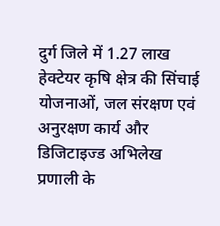दुर्ग जिले में 1.27 लाख हेक्टेयर कृषि क्षेत्र की सिंचाई योजनाओं, जल संरक्षण एवं अनुरक्षण कार्य और डिजिटाइज्ड अभिलेख प्रणाली के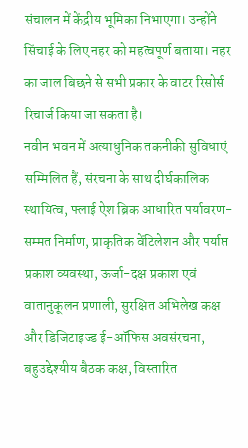संचालन में केंद्रीय भूमिका निभाएगा। उन्होंने सिंचाई के लिए नहर को महत्वपूर्ण बताया। नहर का जाल बिछने से सभी प्रकार के वाटर रिसोर्स रिचार्ज किया जा सकता है।
नवीन भवन में अत्याधुनिक तकनीकी सुविधाएं सम्मिलित हैं, संरचना के साथ दीर्घकालिक स्थायित्व, फ्लाई ऐश ब्रिक आधारित पर्यावरण-सम्मत निर्माण, प्राकृतिक वेंटिलेशन और पर्याप्त प्रकाश व्यवस्था, ऊर्जा-दक्ष प्रकाश एवं वातानुकूलन प्रणाली, सुरक्षित अभिलेख कक्ष और डिजिटाइज्ड ई-ऑफिस अवसंरचना, बहुउद्देश्यीय बैठक कक्ष, विस्तारित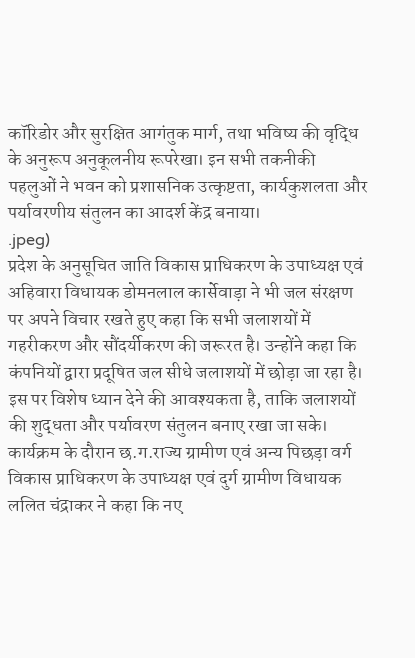कॉरिडोर और सुरक्षित आगंतुक मार्ग, तथा भविष्य की वृद्धि के अनुरूप अनुकूलनीय रूपरेखा। इन सभी तकनीकी पहलुओं ने भवन को प्रशासनिक उत्कृष्टता, कार्यकुशलता और पर्यावरणीय संतुलन का आदर्श केंद्र बनाया।
.jpeg)
प्रदेश के अनुसूचित जाति विकास प्राधिकरण के उपाध्यक्ष एवं अहिवारा विधायक डोमनलाल कार्सेवाड़ा ने भी जल संरक्षण पर अपने विचार रखते हुए कहा कि सभी जलाशयों में गहरीकरण और सौंदर्यीकरण की जरूरत है। उन्होंने कहा कि कंपनियों द्वारा प्रदूषित जल सीधे जलाशयों में छोड़ा जा रहा है। इस पर विशेष ध्यान देने की आवश्यकता है, ताकि जलाशयों की शुद्धता और पर्यावरण संतुलन बनाए रखा जा सके।
कार्यक्रम के दौरान छ.ग.राज्य ग्रामीण एवं अन्य पिछड़ा वर्ग विकास प्राधिकरण के उपाध्यक्ष एवं दुर्ग ग्रामीण विधायक ललित चंद्राकर ने कहा कि नए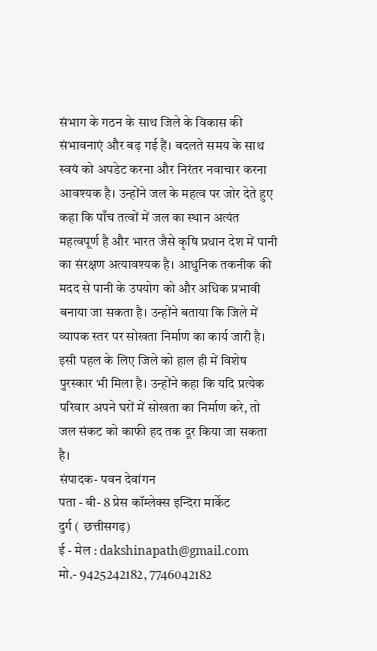संभाग के गठन के साथ जिले के विकास की संभावनाएं और बढ़ गई हैं। बदलते समय के साथ स्वयं को अपडेट करना और निरंतर नवाचार करना आवश्यक है। उन्होंने जल के महत्व पर जोर देते हुए कहा कि पाँच तत्वों में जल का स्थान अत्यंत महत्वपूर्ण है और भारत जैसे कृषि प्रधान देश में पानी का संरक्षण अत्यावश्यक है। आधुनिक तकनीक की मदद से पानी के उपयोग को और अधिक प्रभावी बनाया जा सकता है। उन्होंने बताया कि जिले में व्यापक स्तर पर सोखता निर्माण का कार्य जारी है। इसी पहल के लिए जिले को हाल ही में विशेष पुरस्कार भी मिला है। उन्होंने कहा कि यदि प्रत्येक परिवार अपने घरों में सोखता का निर्माण करे, तो जल संकट को काफी हद तक दूर किया जा सकता है।
संपादक- पवन देवांगन
पता - बी- 8 प्रेस कॉम्लेक्स इन्दिरा मार्केट
दुर्ग ( छत्तीसगढ़)
ई - मेल : dakshinapath@gmail.com
मो.- 9425242182, 7746042182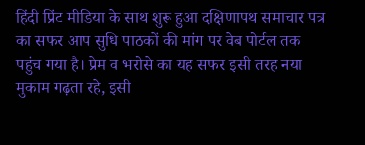हिंदी प्रिंट मीडिया के साथ शुरू हुआ दक्षिणापथ समाचार पत्र का सफर आप सुधि पाठकों की मांग पर वेब पोर्टल तक पहुंच गया है। प्रेम व भरोसे का यह सफर इसी तरह नया मुकाम गढ़ता रहे, इसी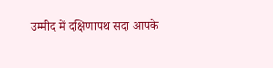उम्मीद में दक्षिणापथ सदा आपके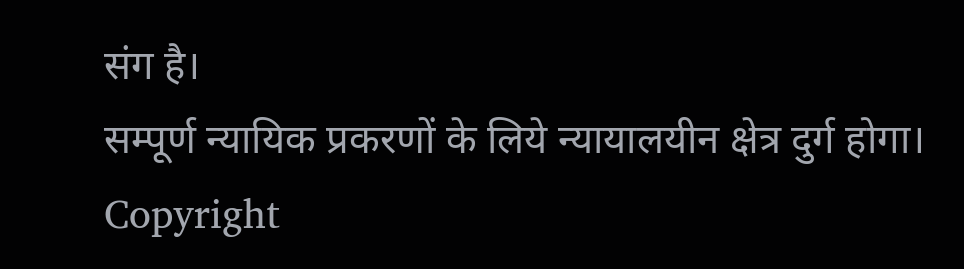संग है।
सम्पूर्ण न्यायिक प्रकरणों के लिये न्यायालयीन क्षेत्र दुर्ग होगा।
Copyright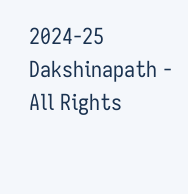2024-25 Dakshinapath - All Rights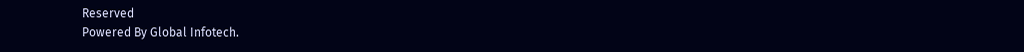Reserved
Powered By Global Infotech.